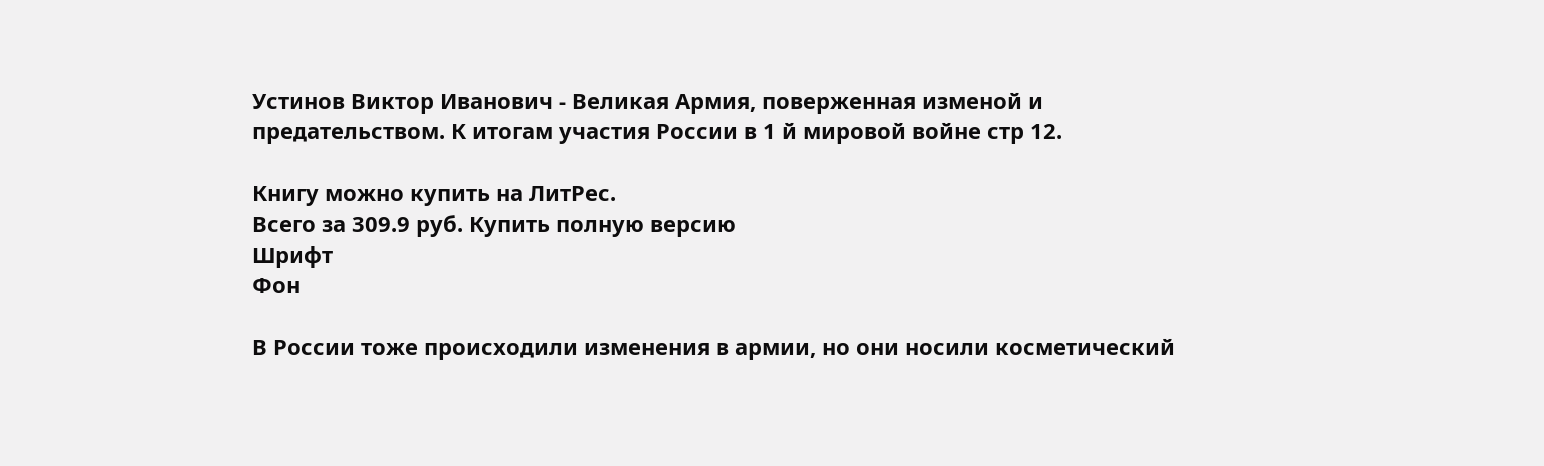Устинов Виктор Иванович - Великая Армия, поверженная изменой и предательством. К итогам участия России в 1 й мировой войне стр 12.

Книгу можно купить на ЛитРес.
Всего за 309.9 руб. Купить полную версию
Шрифт
Фон

В России тоже происходили изменения в армии, но они носили косметический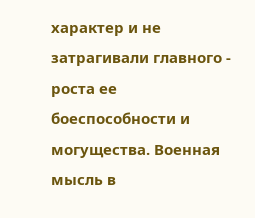характер и не затрагивали главного - роста ее боеспособности и могущества. Военная мысль в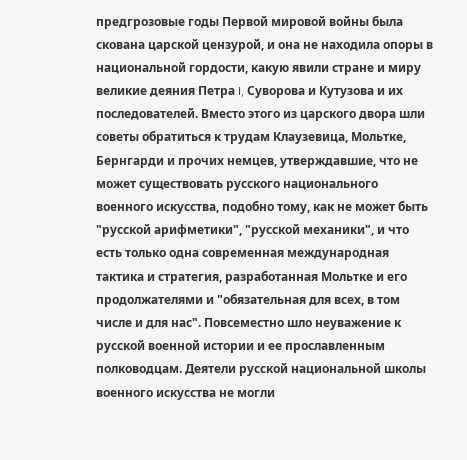предгрозовые годы Первой мировой войны была скована царской цензурой, и она не находила опоры в национальной гордости, какую явили стране и миру великие деяния Петра I, Суворова и Кутузова и их последователей. Вместо этого из царского двора шли советы обратиться к трудам Клаузевица, Мольтке, Бернгарди и прочих немцев, утверждавшие, что не может существовать русского национального военного искусства, подобно тому, как не может быть "русской арифметики", "русской механики", и что есть только одна современная международная тактика и стратегия, разработанная Мольтке и его продолжателями и "обязательная для всех, в том числе и для нас". Повсеместно шло неуважение к русской военной истории и ее прославленным полководцам. Деятели русской национальной школы военного искусства не могли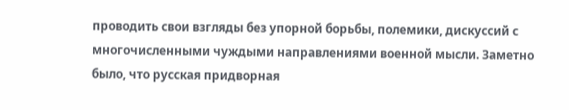проводить свои взгляды без упорной борьбы, полемики, дискуссий с многочисленными чуждыми направлениями военной мысли. Заметно было, что русская придворная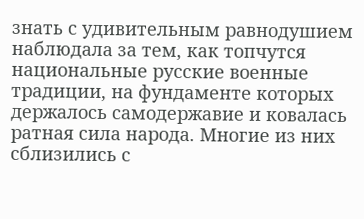знать с удивительным равнодушием наблюдала за тем, как топчутся национальные русские военные традиции, на фундаменте которых держалось самодержавие и ковалась ратная сила народа. Многие из них сблизились с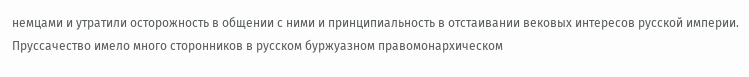немцами и утратили осторожность в общении с ними и принципиальность в отстаивании вековых интересов русской империи. Пруссачество имело много сторонников в русском буржуазном правомонархическом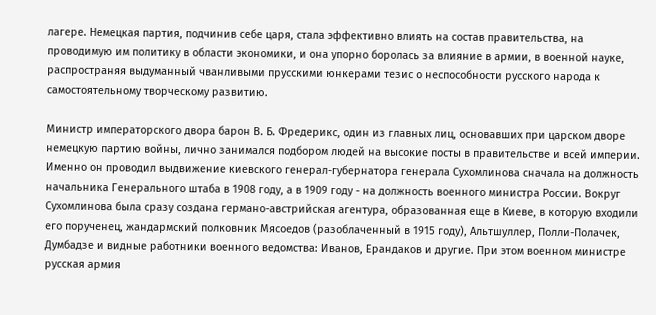лагере. Немецкая партия, подчинив себе царя, стала эффективно влиять на состав правительства, на проводимую им политику в области экономики, и она упорно боролась за влияние в армии, в военной науке, распространяя выдуманный чванливыми прусскими юнкерами тезис о неспособности русского народа к самостоятельному творческому развитию.

Министр императорского двора барон В. Б. Фредерикс, один из главных лиц, основавших при царском дворе немецкую партию войны, лично занимался подбором людей на высокие посты в правительстве и всей империи. Именно он проводил выдвижение киевского генерал-губернатора генерала Сухомлинова сначала на должность начальника Генерального штаба в 1908 году, а в 1909 году - на должность военного министра России. Вокруг Сухомлинова была сразу создана германо-австрийская агентура, образованная еще в Киеве, в которую входили его порученец, жандармский полковник Мясоедов (разоблаченный в 1915 году), Альтшуллер, Полли-Полачек, Думбадзе и видные работники военного ведомства: Иванов, Ерандаков и другие. При этом военном министре русская армия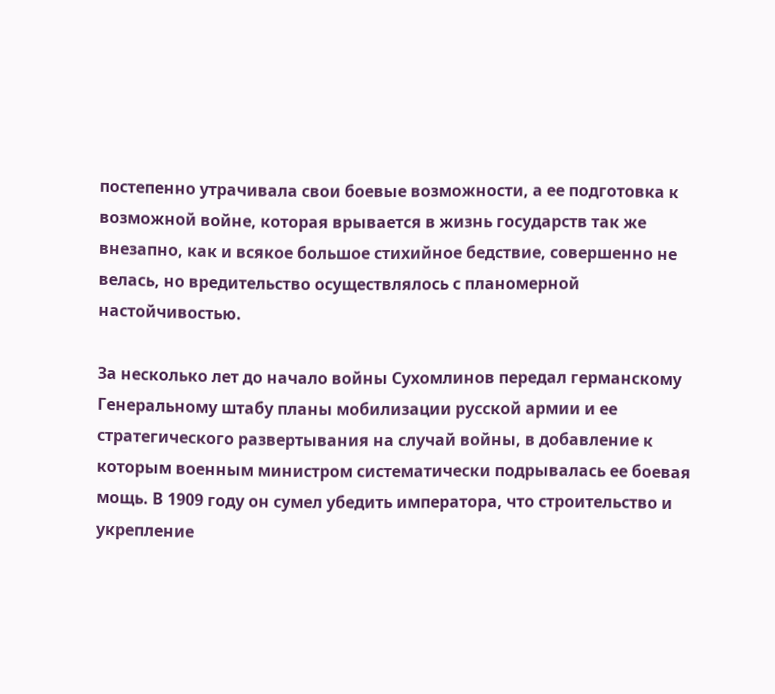постепенно утрачивала свои боевые возможности, а ее подготовка к возможной войне, которая врывается в жизнь государств так же внезапно, как и всякое большое стихийное бедствие, совершенно не велась, но вредительство осуществлялось с планомерной настойчивостью.

За несколько лет до начало войны Сухомлинов передал германскому Генеральному штабу планы мобилизации русской армии и ее стратегического развертывания на случай войны, в добавление к которым военным министром систематически подрывалась ее боевая мощь. В 1909 году он сумел убедить императора, что строительство и укрепление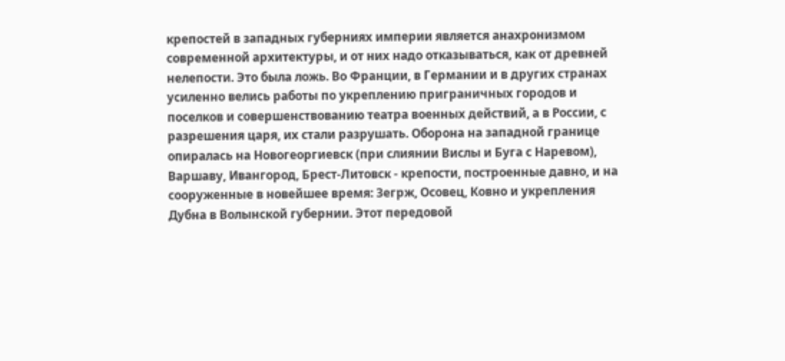крепостей в западных губерниях империи является анахронизмом современной архитектуры, и от них надо отказываться, как от древней нелепости. Это была ложь. Во Франции, в Германии и в других странах усиленно велись работы по укреплению приграничных городов и поселков и совершенствованию театра военных действий, а в России, с разрешения царя, их стали разрушать. Оборона на западной границе опиралась на Новогеоргиевск (при слиянии Вислы и Буга с Наревом), Варшаву, Ивангород, Брест-Литовск - крепости, построенные давно, и на сооруженные в новейшее время: Зегрж, Осовец, Ковно и укрепления Дубна в Волынской губернии. Этот передовой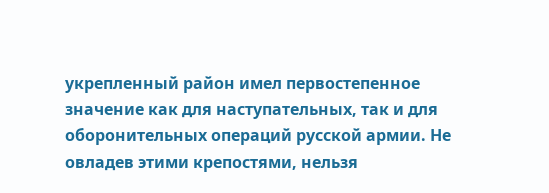укрепленный район имел первостепенное значение как для наступательных, так и для оборонительных операций русской армии. Не овладев этими крепостями, нельзя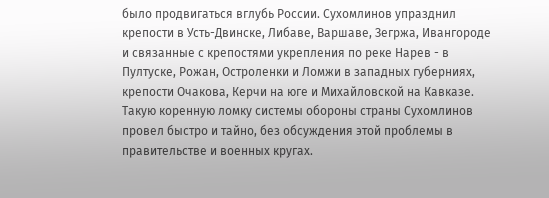было продвигаться вглубь России. Сухомлинов упразднил крепости в Усть-Двинске, Либаве, Варшаве, Зегржа, Ивангороде и связанные с крепостями укрепления по реке Нарев - в Пултуске, Рожан, Остроленки и Ломжи в западных губерниях, крепости Очакова, Керчи на юге и Михайловской на Кавказе. Такую коренную ломку системы обороны страны Сухомлинов провел быстро и тайно, без обсуждения этой проблемы в правительстве и военных кругах.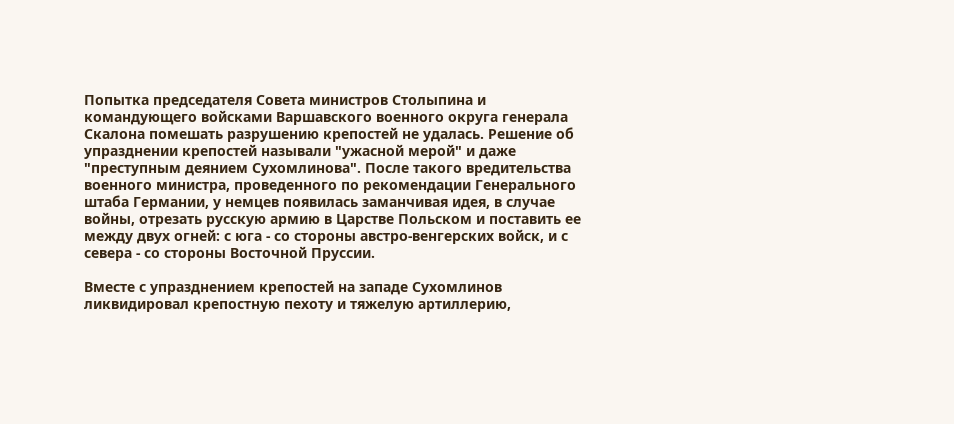Попытка председателя Совета министров Столыпина и командующего войсками Варшавского военного округа генерала Скалона помешать разрушению крепостей не удалась. Решение об упразднении крепостей называли "ужасной мерой" и даже "преступным деянием Сухомлинова". После такого вредительства военного министра, проведенного по рекомендации Генерального штаба Германии, у немцев появилась заманчивая идея, в случае войны, отрезать русскую армию в Царстве Польском и поставить ее между двух огней: с юга - со стороны австро-венгерских войск, и с севера - со стороны Восточной Пруссии.

Вместе с упразднением крепостей на западе Сухомлинов ликвидировал крепостную пехоту и тяжелую артиллерию,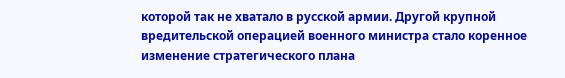которой так не хватало в русской армии. Другой крупной вредительской операцией военного министра стало коренное изменение стратегического плана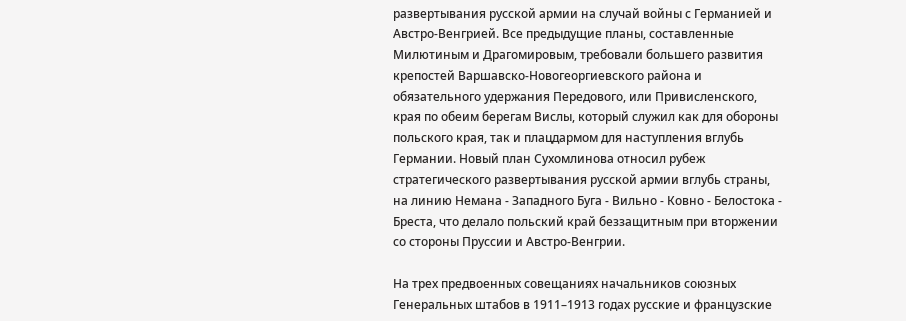развертывания русской армии на случай войны с Германией и Австро-Венгрией. Все предыдущие планы, составленные Милютиным и Драгомировым, требовали большего развития крепостей Варшавско-Новогеоргиевского района и обязательного удержания Передового, или Привисленского, края по обеим берегам Вислы, который служил как для обороны польского края, так и плацдармом для наступления вглубь Германии. Новый план Сухомлинова относил рубеж стратегического развертывания русской армии вглубь страны, на линию Немана - Западного Буга - Вильно - Ковно - Белостока - Бреста, что делало польский край беззащитным при вторжении со стороны Пруссии и Австро-Венгрии.

На трех предвоенных совещаниях начальников союзных Генеральных штабов в 1911–1913 годах русские и французские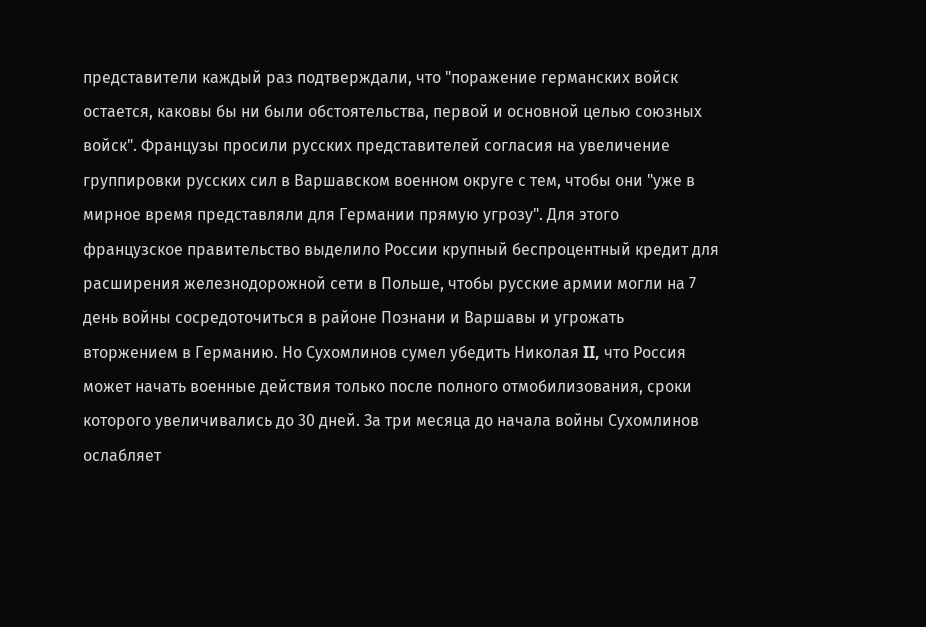представители каждый раз подтверждали, что "поражение германских войск остается, каковы бы ни были обстоятельства, первой и основной целью союзных войск". Французы просили русских представителей согласия на увеличение группировки русских сил в Варшавском военном округе с тем, чтобы они "уже в мирное время представляли для Германии прямую угрозу". Для этого французское правительство выделило России крупный беспроцентный кредит для расширения железнодорожной сети в Польше, чтобы русские армии могли на 7 день войны сосредоточиться в районе Познани и Варшавы и угрожать вторжением в Германию. Но Сухомлинов сумел убедить Николая II, что Россия может начать военные действия только после полного отмобилизования, сроки которого увеличивались до 30 дней. За три месяца до начала войны Сухомлинов ослабляет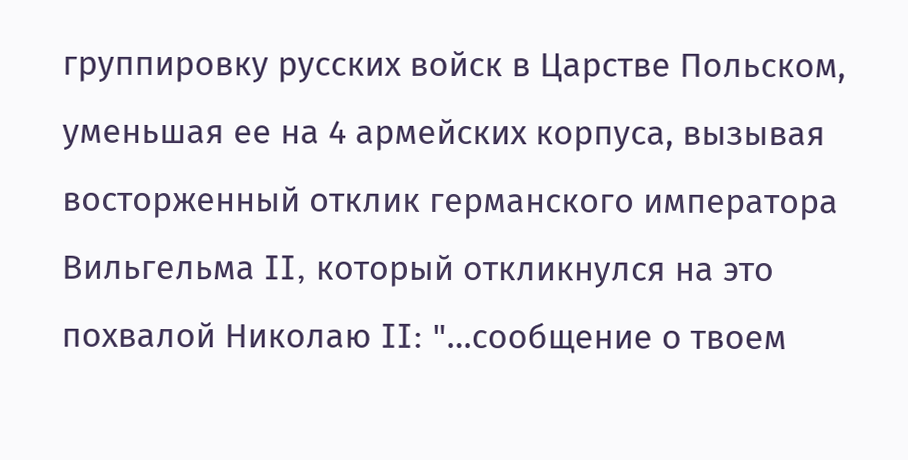группировку русских войск в Царстве Польском, уменьшая ее на 4 армейских корпуса, вызывая восторженный отклик германского императора Вильгельма II, который откликнулся на это похвалой Николаю II: "…сообщение о твоем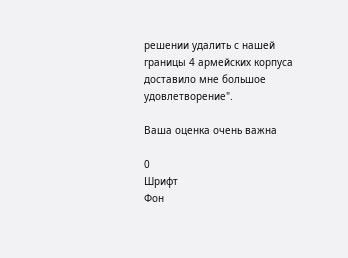решении удалить с нашей границы 4 армейских корпуса доставило мне большое удовлетворение".

Ваша оценка очень важна

0
Шрифт
Фон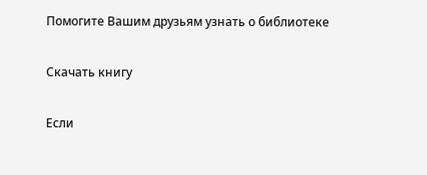Помогите Вашим друзьям узнать о библиотеке

Скачать книгу

Если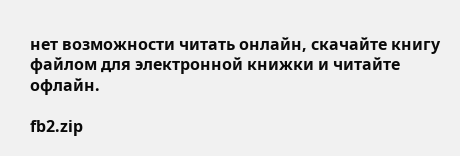нет возможности читать онлайн, скачайте книгу файлом для электронной книжки и читайте офлайн.

fb2.zip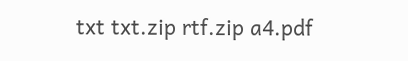txt txt.zip rtf.zip a4.pdf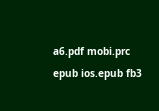a6.pdf mobi.prc epub ios.epub fb3